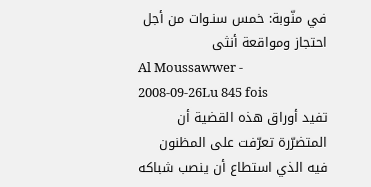في منّوبة: خمس سنـوات من أجل احتجاز ومواقعة أنثى
Al Moussawwer - 2008-09-26Lu 845 fois
تفيد أوراق هذه القضية أن المتضرّرة تعرّفت على المظنون فيه الذي استطاع أن ينصب شباكه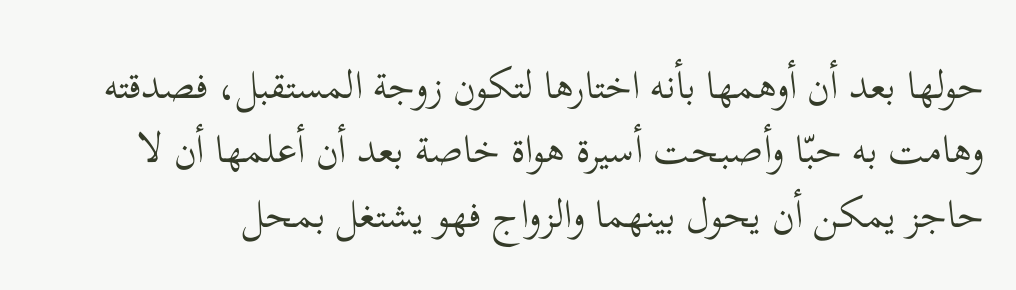حولها بعد أن أوهمها بأنه اختارها لتكون زوجة المستقبل، فصدقته وهامت به حبّا وأصبحت أسيرة هواة خاصة بعد أن أعلمها أن لا حاجز يمكن أن يحول بينهما والزواج فهو يشتغل بمحل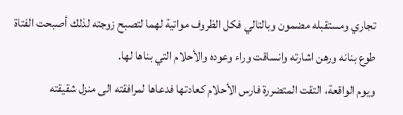تجاري ومستقبله مضمون وبالتالي فكل الظروف مواتية لهما لتصبح زوجته لذلك أصبحت الفتاة طوع بنانه ورهن اشارته وانساقت وراء وعوده والأحلام التي بناها لها.
ويوم الواقعة، التقت المتضررة فارس الأحلام كعادتها فدعاها لمرافقته الى منزل شقيقته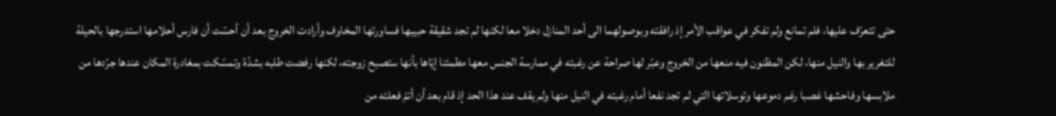حتى تتعرّف عليها، فلم تمانع ولم تفكر في عواقب الأمر إذ رافقته وبوصولهما الى أحد المنازل دخلا معا لكنها لم تجد شقيقة حبيبها فساورتها المخاوف وأرادت الخروج بعد أن أحسّت أن فارس أحلامها استدرجها بالحيلة للتغرير بها والنيل منها، لكن المظنون فيه منعها من الخروج وعبّر لها صراحة عن رغبته في ممارسة الجنس معها مطمئنا إيّاها بأنها ستصبح زوجته، لكنها رفضت طلبه بشدّة وتمسّكت بمغادرة المكان عندها جرّدها من ملابسها وفاحشها غصبا رغم دموعها وتوسلاتها التي لم تجد نفعا أمام رغبته في النيل منها ولم يقف عند هذا الحد إذ قام بعد أن أتمّ فعلته من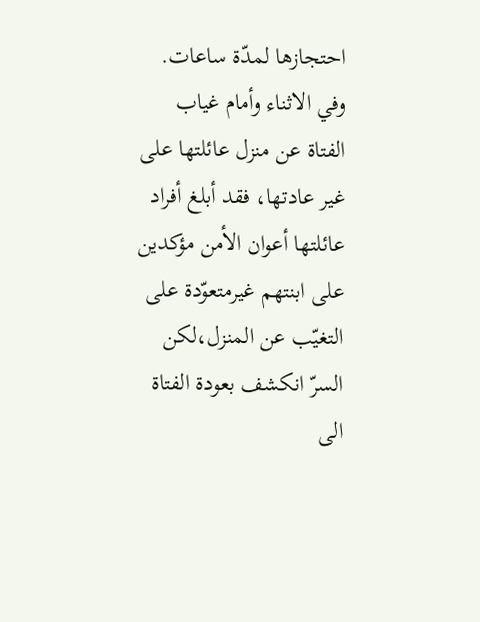احتجازها لمدّة ساعات.
وفي الاثناء وأمام غياب الفتاة عن منزل عائلتها على غير عادتها، فقد أبلغ أفراد عائلتها أعوان الأمن مؤكدين على ابنتهم غيرمتعوّدة على التغيّب عن المنزل،لكن السرّ انكشف بعودة الفتاة الى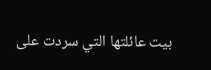بيت عائلتها التي سردت على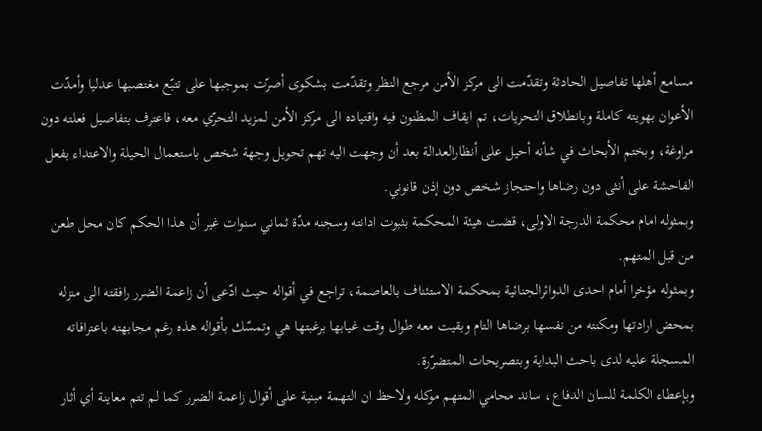مسامع أهلها تفاصيل الحادثة وتقدّمت الى مركز الأمن مرجع النظر وتقدّمت بشكوى أصرّت بموجبها على تتبّع مغتصبها عدليا وأمدّت الأعوان بهويته كاملة وبانطلاق التحريات، تم ايقاف المظنون فيه واقتياده الى مركز الأمن لمزيد التحرّي معه، فاعترف بتفاصيل فعلته دون مراوغة، وبختم الأبحاث في شأنه أحيل على أنظارالعدالة بعد أن وجهت اليه تهم تحويل وجهة شخص باستعمال الحيلة والاعتداء بفعل الفاحشة على أنثى دون رضاها واحتجاز شخص دون إذن قانوني.
وبمثوله امام محكمة الدرجة الاولى، قضت هيئة المحكمة بثبوت ادانته وسجنه مدّة ثماني سنوات غير أن هذا الحكم كان محل طعن من قبل المتهم.
وبمثوله مؤخرا أمام احدى الدوائرالجنائية بمحكمة الاستئناف بالعاصمة، تراجع في أقواله حيث ادّعى أن زاعمة الضرر رافقته الى منزله بمحض ارادتها ومكنته من نفسها برضاها التام وبقيت معه طوال وقت غيابها برغبتها هي وتمسّك بأقواله هذه رغم مجابهته باعترافاته المسجلة عليه لدى باحث البداية وبتصريحات المتضرّرة.
وبإعطاء الكلمة للسان الدفاع، ساند محامي المتهم موكله ولاحظ ان التهمة مبنية على أقوال زاعمة الضرر كما لم تتم معاينة أي أثار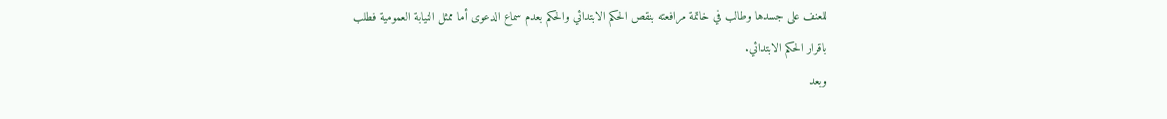للعنف على جسدها وطالب في خاتمة مرافعته بنقص الحكم الابتدائي والحكم بعدم سماع الدعوى أما ممثل النيابة العمومية فطلب باقرار الحكم الابتدائي.
وبعد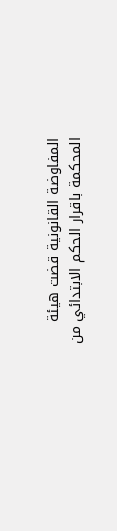المفاوضة القانونية قضت هيئة المحكمة باقرار الحكم الابتدائي من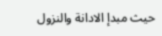حيث مبدإ الادانة والنزول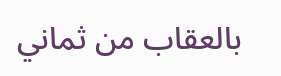بالعقاب من ثماني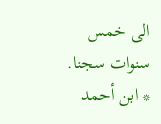الى خمس سنوات سجنا.
* ابن أحمد